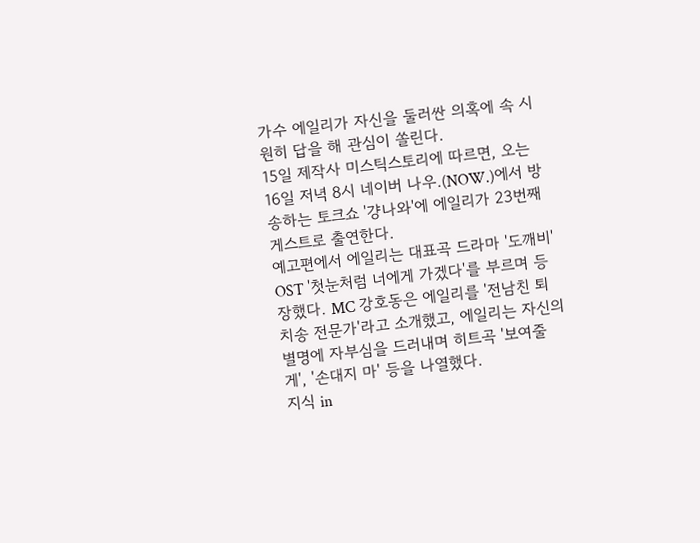가수 에일리가 자신을 둘러싼 의혹에 속 시원히 답을 해 관심이 쏠린다.
15일 제작사 미스틱스토리에 따르면, 오는 16일 저녁 8시 네이버 나우.(NOW.)에서 방송하는 토크쇼 '걍나와'에 에일리가 23번째 게스트로 출연한다.
예고편에서 에일리는 대표곡 드라마 '도깨비' OST '첫눈처럼 너에게 가겠다'를 부르며 등장했다. MC 강호동은 에일리를 '전남친 퇴치송 전문가'라고 소개했고, 에일리는 자신의 별명에 자부심을 드러내며 히트곡 '보여줄게', '손대지 마' 등을 나열했다.
지식 in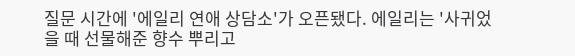질문 시간에 '에일리 연애 상담소'가 오픈됐다. 에일리는 '사귀었을 때 선물해준 향수 뿌리고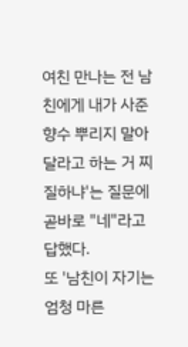여친 만나는 전 남친에게 내가 사준 향수 뿌리지 말아 달라고 하는 거 찌질하냐'는 질문에 곧바로 "네"라고 답했다.
또 '남친이 자기는 엄청 마른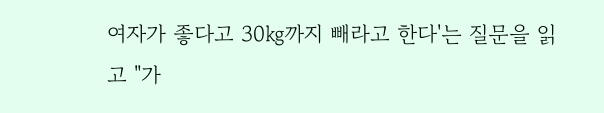여자가 좋다고 30㎏까지 빼라고 한다'는 질문을 읽고 "가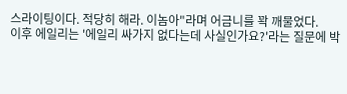스라이팅이다. 적당히 해라. 이놈아"라며 어금니를 꽉 깨물었다.
이후 에일리는 '에일리 싸가지 없다는데 사실인가요?'라는 질문에 박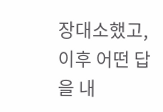장대소했고, 이후 어떤 답을 내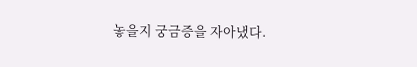놓을지 궁금증을 자아냈다.